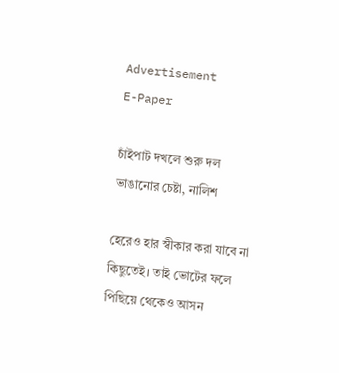Advertisement
E-Paper

চাঁইপাট দখলে শুরু দল ভাঙানোর চেষ্টা, নালিশ

হেরেও হার স্বীকার করা যাবে না কিছুতেই। তাই ভোটের ফলে পিছিয়ে থেকেও আসন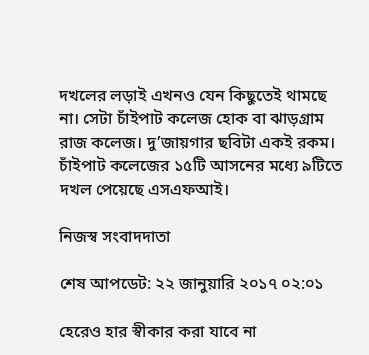দখলের লড়াই এখনও যেন কিছুতেই থামছে না। সেটা চাঁইপাট কলেজ হোক বা ঝাড়গ্রাম রাজ কলেজ। দু’জায়গার ছবিটা একই রকম। চাঁইপাট কলেজের ১৫টি আসনের মধ্যে ৯টিতে দখল পেয়েছে এসএফআই।

নিজস্ব সংবাদদাতা

শেষ আপডেট: ২২ জানুয়ারি ২০১৭ ০২:০১

হেরেও হার স্বীকার করা যাবে না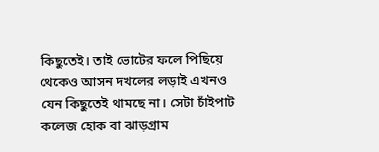কিছুতেই। তাই ভোটের ফলে পিছিয়ে থেকেও আসন দখলের লড়াই এখনও যেন কিছুতেই থামছে না। সেটা চাঁইপাট কলেজ হোক বা ঝাড়গ্রাম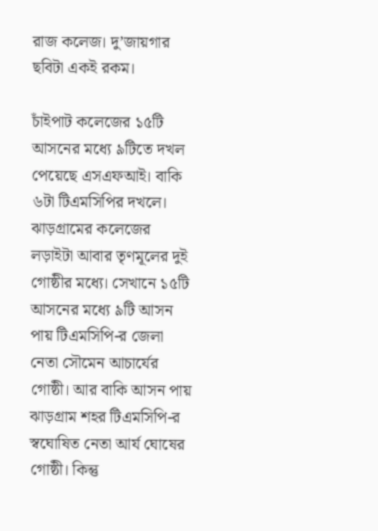রাজ কলেজ। দু’জায়গার ছবিটা একই রকম।

চাঁইপাট কলেজের ১৫টি আসনের মধ্যে ৯টিতে দখল পেয়েছে এসএফআই। বাকি ৬টা টিএমসিপির দখলে। ঝাড়গ্রামের কলেজের লড়াইটা আবার তৃণমূলের দুই গোষ্ঠীর মধ্যে। সেখানে ১৫টি আসনের মধ্যে ৯টি আসন পায় টিএমসিপি-র জেলা নেতা সৌমেন আচার্যের গোষ্ঠী। আর বাকি আসন পায় ঝাড়গ্রাম শহর টিএমসিপি-র স্বঘোষিত নেতা আর্য ঘোষের গোষ্ঠী। কিন্তু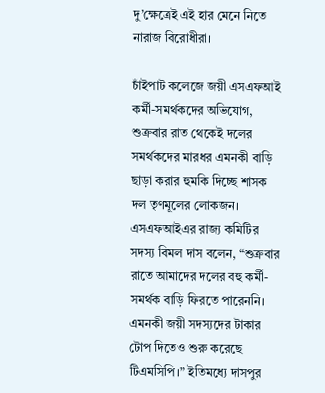দু’ক্ষেত্রেই এই হার মেনে নিতে নারাজ বিরোধীরা।

চাঁইপাট কলেজে জয়ী এসএফআই কর্মী-সমর্থকদের অভিযোগ, শুক্রবার রাত থেকেই দলের সমর্থকদের মারধর এমনকী বাড়ি ছাড়া করার হুমকি দিচ্ছে শাসক দল তৃণমূলের লোকজন। এসএফআইএর রাজ্য কমিটির সদস্য বিমল দাস বলেন, “শুক্রবার রাতে আমাদের দলের বহু কর্মী-সমর্থক বাড়ি ফিরতে পারেননি। এমনকী জয়ী সদস্যদের টাকার টোপ দিতেও শুরু করেছে টিএমসিপি।” ইতিমধ্যে দাসপুর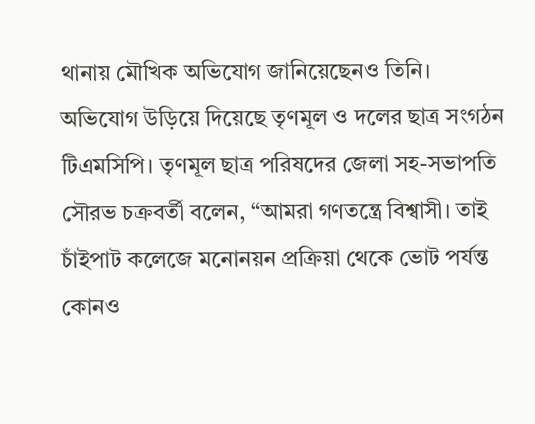থানায় মৌখিক অভিযোগ জানিয়েছেনও তিনি। অভিযোগ উড়িয়ে দিয়েছে তৃণমূল ও দলের ছাত্র সংগঠন টিএমসিপি। তৃণমূল ছাত্র পরিষদের জেলা সহ-সভাপতি সৌরভ চক্রবর্তী বলেন, “আমরা গণতন্ত্রে বিশ্বাসী। তাই চাঁইপাট কলেজে মনোনয়ন প্রক্রিয়া থেকে ভোট পর্যন্ত কোনও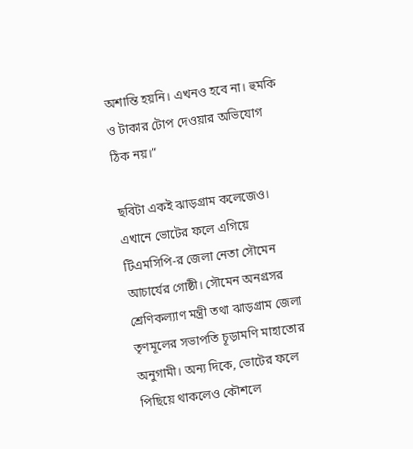অশান্তি হয়নি। এখনও হবে না। হুমকি ও টাকার টোপ দেওয়ার অভিযোগ ঠিক নয়।”

ছবিটা একই ঝাড়গ্রাম কলেজেও। এখানে ভোটের ফলে এগিয়ে টিএমসিপি-র জেলা নেতা সৌমেন আচার্যের গোষ্ঠী। সৌমেন অনগ্রসর শ্রেণিকল্যাণ মন্ত্রী তথা ঝাড়গ্রাম জেলা তৃণমূলের সভাপতি চূড়ামণি মাহাতোর অনুগামী। অন্য দিকে, ভোটের ফলে পিছিয়ে থাকলেও কৌশলে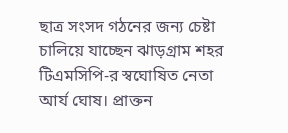ছাত্র সংসদ গঠনের জন্য চেষ্টা চালিয়ে যাচ্ছেন ঝাড়গ্রাম শহর টিএমসিপি-র স্বঘোষিত নেতা আর্য ঘোষ। প্রাক্তন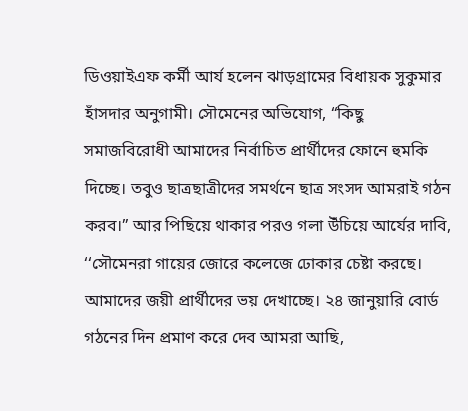ডিওয়াইএফ কর্মী আর্য হলেন ঝাড়গ্রামের বিধায়ক সুকুমার হাঁসদার অনুগামী। সৌমেনের অভিযোগ, “কিছু সমাজবিরোধী আমাদের নির্বাচিত প্রার্থীদের ফোনে হুমকি দিচ্ছে। তবুও ছাত্রছাত্রীদের সমর্থনে ছাত্র সংসদ আমরাই গঠন করব।” আর পিছিয়ে থাকার পরও গলা উঁচিয়ে আর্যের দাবি, ‘‘সৌমেনরা গায়ের জোরে কলেজে ঢোকার চেষ্টা করছে। আমাদের জয়ী প্রার্থীদের ভয় দেখাচ্ছে। ২৪ জানুয়ারি বোর্ড গঠনের দিন প্রমাণ করে দেব আমরা আছি,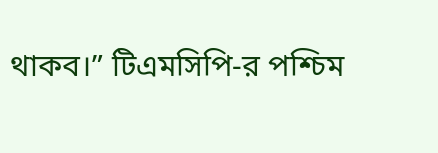থাকব।” টিএমসিপি-র পশ্চিম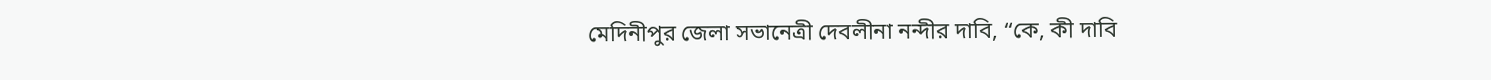মেদিনীপুর জেলা সভানেত্রী দেবলীনা নন্দীর দাবি, “কে, কী দাবি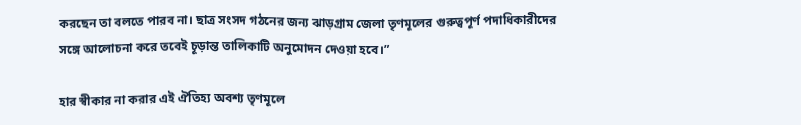করছেন তা বলতে পারব না। ছাত্র সংসদ গঠনের জন্য ঝাড়গ্রাম জেলা তৃণমূলের গুরুত্বপূর্ণ পদাধিকারীদের সঙ্গে আলোচনা করে তবেই চূড়ান্ত তালিকাটি অনুমোদন দেওয়া হবে।”

হার স্বীকার না করার এই ঐতিহ্য অবশ্য তৃণমূলে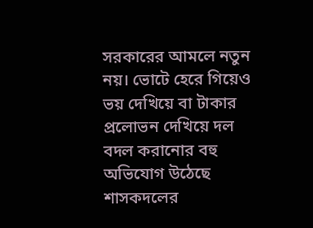সরকারের আমলে নতুন নয়। ভোটে হেরে গিয়েও ভয় দেখিয়ে বা টাকার প্রলোভন দেখিয়ে দল বদল করানোর বহু অভিযোগ উঠেছে শাসকদলের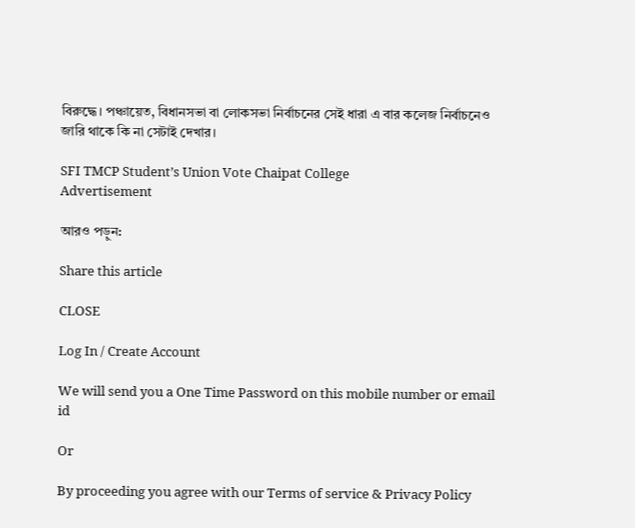বিরুদ্ধে। পঞ্চায়েত, বিধানসভা বা লোকসভা নির্বাচনের সেই ধারা এ বার কলেজ নির্বাচনেও জারি থাকে কি না সেটাই দেখার।

SFI TMCP Student’s Union Vote Chaipat College
Advertisement

আরও পড়ুন:

Share this article

CLOSE

Log In / Create Account

We will send you a One Time Password on this mobile number or email id

Or

By proceeding you agree with our Terms of service & Privacy Policy